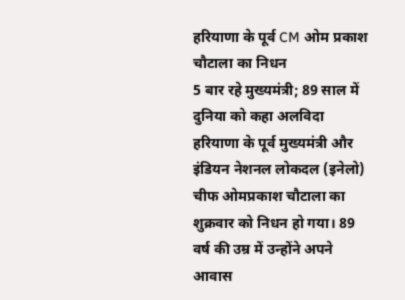हरियाणा के पूर्व CM ओम प्रकाश चौटाला का निधन
5 बार रहे मुख्यमंत्री; 89 साल में दुनिया को कहा अलविदा
हरियाणा के पूर्व मुख्यमंत्री और इंडियन नेशनल लोकदल (इनेलो) चीफ ओमप्रकाश चौटाला का शुक्रवार को निधन हो गया। 89 वर्ष की उम्र में उन्होंने अपने आवास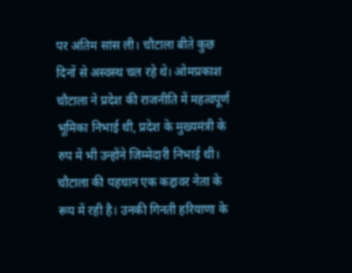पर अंतिम सांस ली। चौटाला बीते कुछ दिनों से अस्वस्थ चल रहे थे। ओमप्रकाश चौटाला ने प्रदेश की राजनीति में महत्वपूर्ण भूमिका निभाई थी, प्रदेश के मुख्यमंत्री के रुप में भी उन्होंने जिम्मेदारी निभाई थी। चौटाला की पहचान एक कद्दावर नेता के रूप में रही है। उनकी गिनती हरियाणा के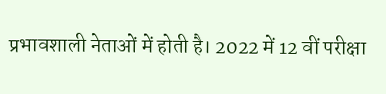प्रभावशाली नेताओं में होती है। 2022 में 12 वीं परीक्षा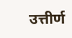उत्तीर्ण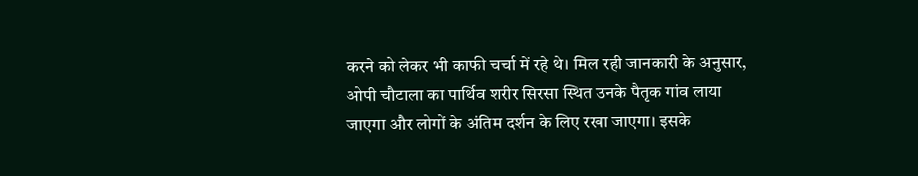करने को लेकर भी काफी चर्चा में रहे थे। मिल रही जानकारी के अनुसार, ओपी चौटाला का पार्थिव शरीर सिरसा स्थित उनके पैतृक गांव लाया जाएगा और लोगों के अंतिम दर्शन के लिए रखा जाएगा। इसके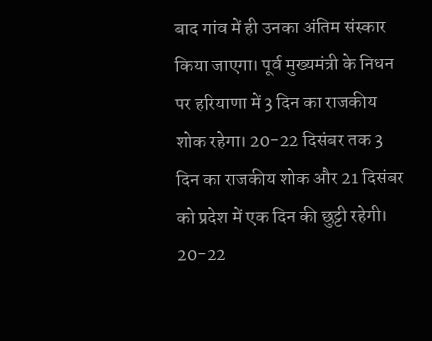बाद गांव में ही उनका अंतिम संस्कार किया जाएगा। पूर्व मुख्यमंत्री के निधन पर हरियाणा में 3 दिन का राजकीय शोक रहेगा। 20-22 दिसंबर तक 3 दिन का राजकीय शोक और 21 दिसंबर को प्रदेश में एक दिन की छुट्टी रहेगी। 20-22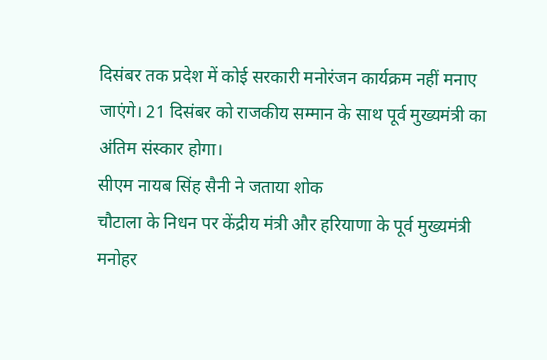दिसंबर तक प्रदेश में कोई सरकारी मनोरंजन कार्यक्रम नहीं मनाए जाएंगे। 21 दिसंबर को राजकीय सम्मान के साथ पूर्व मुख्यमंत्री का अंतिम संस्कार होगा।
सीएम नायब सिंह सैनी ने जताया शोक
चौटाला के निधन पर केंद्रीय मंत्री और हरियाणा के पूर्व मुख्यमंत्री मनोहर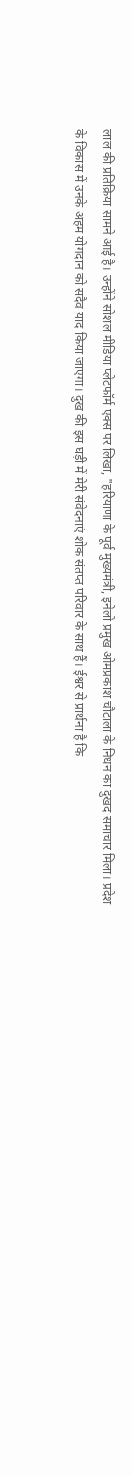लाल की प्रतिक्रिया सामने आई है। उन्होंने सोशल मीडिया प्लेटफॉर्म एक्स पर लिखा, "हरियाणा के पूर्व मुख्यमंत्री, इनेलो प्रमुख ओमप्रकाश चौटाला के निधन का दुखद समाचार मिला। प्रदेश के विकास में उनके अहम योगदान को सदैव याद किया जाएगा। दुख की इस घड़ी में मेरी संवेदनाएं शोक संतप्त परिवार के साथ हैं। ईश्वर से प्रार्थना है कि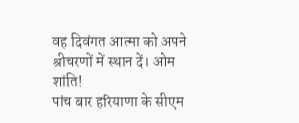वह दिवंगत आत्मा को अपने श्रीचरणों में स्थान दें। ओम शांति!
पांच बार हरियाणा के सीएम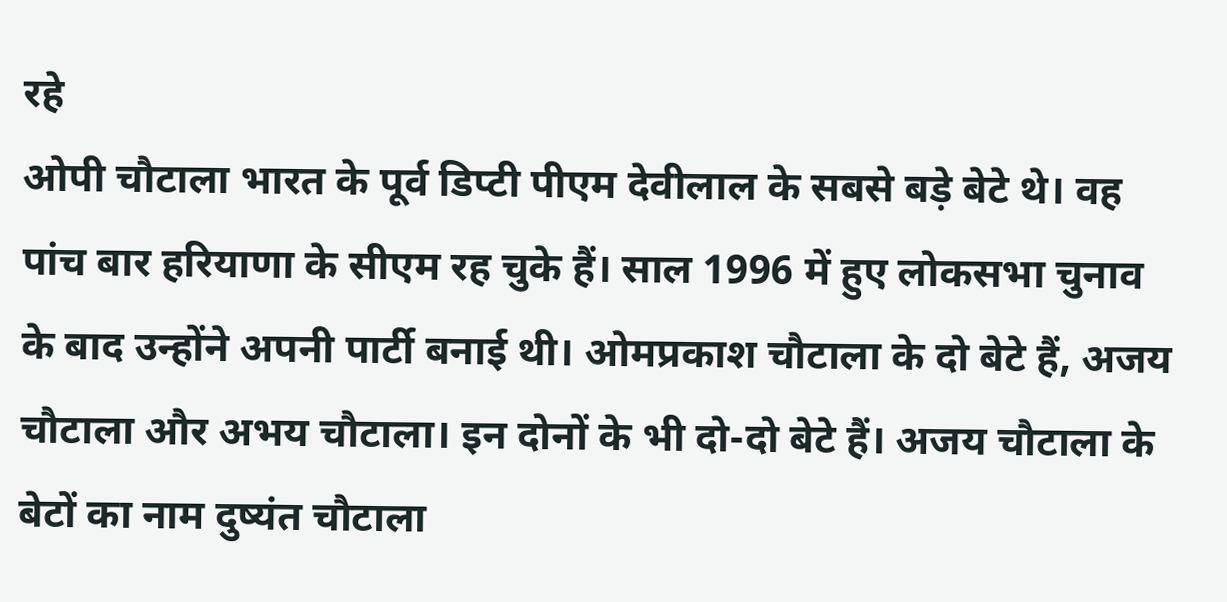रहे
ओपी चौटाला भारत के पूर्व डिप्टी पीएम देवीलाल के सबसे बड़े बेटे थे। वह पांच बार हरियाणा के सीएम रह चुके हैं। साल 1996 में हुए लोकसभा चुनाव के बाद उन्होंने अपनी पार्टी बनाई थी। ओमप्रकाश चौटाला के दो बेटे हैं, अजय चौटाला और अभय चौटाला। इन दोनों के भी दो-दो बेटे हैं। अजय चौटाला के बेटों का नाम दुष्यंत चौटाला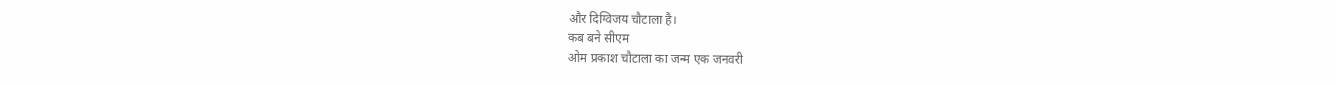और दिग्विजय चौटाला है।
कब बने सीएम
ओम प्रकाश चौटाला का जन्म एक जनवरी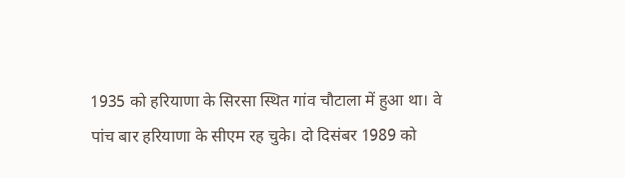1935 को हरियाणा के सिरसा स्थित गांव चौटाला में हुआ था। वे पांच बार हरियाणा के सीएम रह चुके। दो दिसंबर 1989 को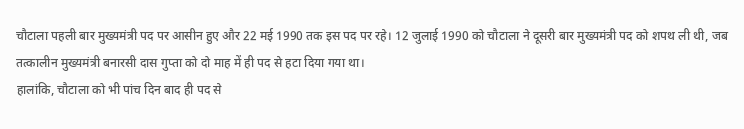चौटाला पहली बार मुख्यमंत्री पद पर आसीन हुए और 22 मई 1990 तक इस पद पर रहे। 12 जुलाई 1990 को चौटाला ने दूसरी बार मुख्यमंत्री पद को शपथ ली थी, जब तत्कालीन मुख्यमंत्री बनारसी दास गुप्ता को दो माह में ही पद से हटा दिया गया था।
हालांकि, चौटाला को भी पांच दिन बाद ही पद से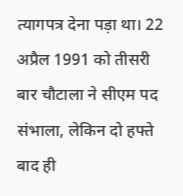त्यागपत्र देना पड़ा था। 22 अप्रैल 1991 को तीसरी बार चौटाला ने सीएम पद संभाला, लेकिन दो हफ्ते बाद ही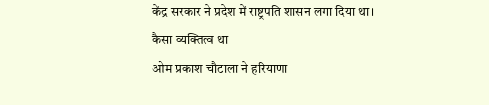केंद्र सरकार ने प्रदेश में राष्ट्रपति शासन लगा दिया था।
कैसा व्यक्तित्व था
ओम प्रकाश चौटाला ने हरियाणा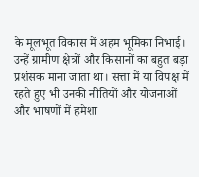के मूलभूत विकास में अहम भूमिका निभाई। उन्हें ग्रामीण क्षेत्रों और किसानों का बहुत बड़ा प्रशंसक माना जाता था। सत्ता में या विपक्ष में रहते हुए भी उनकी नीतियों और योजनाओं और भाषणों में हमेशा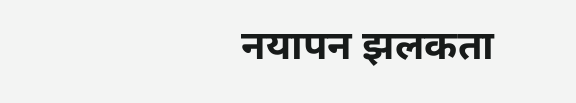नयापन झलकता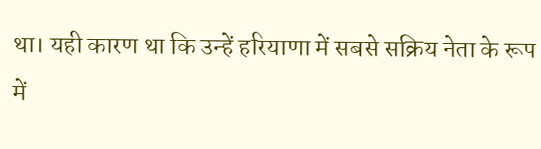था। यही कारण था कि उन्हें हरियाणा में सबसे सक्रिय नेता के रूप में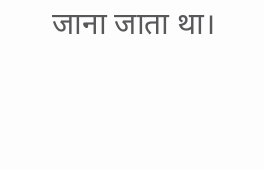जाना जाता था।